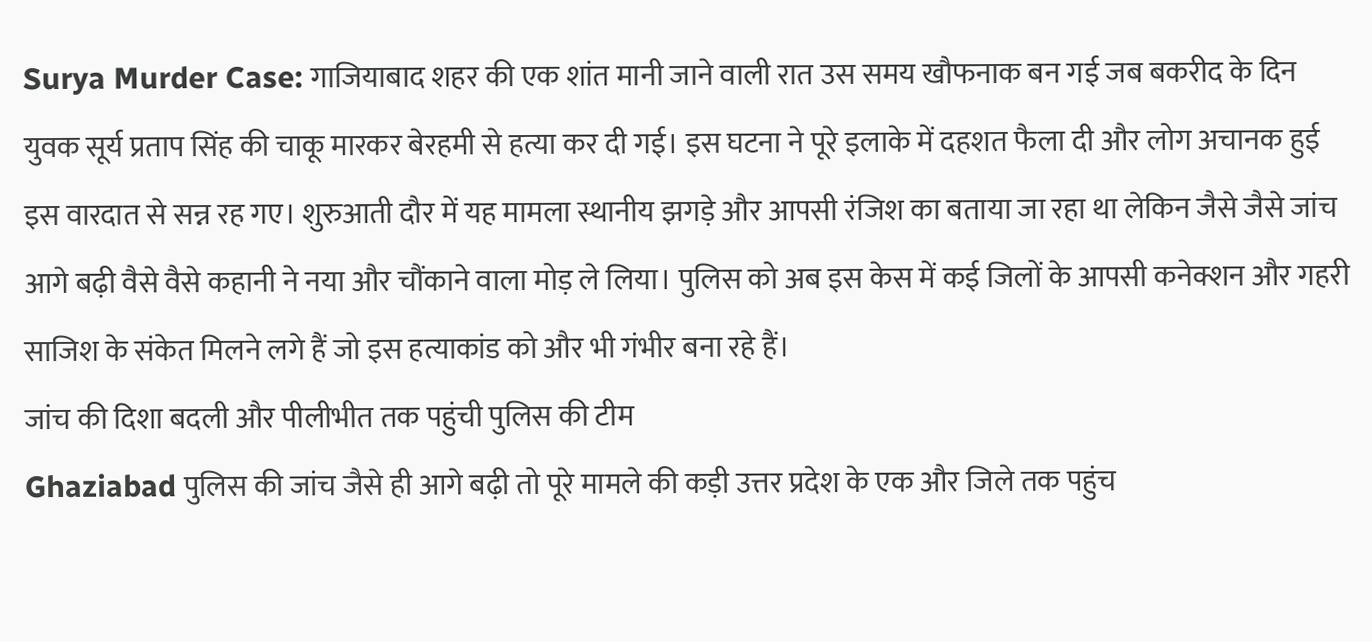Surya Murder Case: गाजियाबाद शहर की एक शांत मानी जाने वाली रात उस समय खौफनाक बन गई जब बकरीद के दिन युवक सूर्य प्रताप सिंह की चाकू मारकर बेरहमी से हत्या कर दी गई। इस घटना ने पूरे इलाके में दहशत फैला दी और लोग अचानक हुई इस वारदात से सन्न रह गए। शुरुआती दौर में यह मामला स्थानीय झगड़े और आपसी रंजिश का बताया जा रहा था लेकिन जैसे जैसे जांच आगे बढ़ी वैसे वैसे कहानी ने नया और चौंकाने वाला मोड़ ले लिया। पुलिस को अब इस केस में कई जिलों के आपसी कनेक्शन और गहरी साजिश के संकेत मिलने लगे हैं जो इस हत्याकांड को और भी गंभीर बना रहे हैं।
जांच की दिशा बदली और पीलीभीत तक पहुंची पुलिस की टीम
Ghaziabad पुलिस की जांच जैसे ही आगे बढ़ी तो पूरे मामले की कड़ी उत्तर प्रदेश के एक और जिले तक पहुंच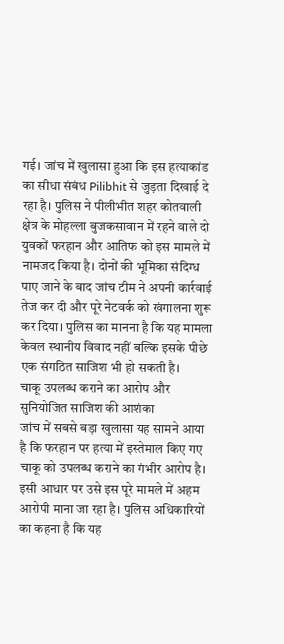गई। जांच में खुलासा हुआ कि इस हत्याकांड का सीधा संबंध Pilibhit से जुड़ता दिखाई दे रहा है। पुलिस ने पीलीभीत शहर कोतवाली क्षेत्र के मोहल्ला बुजकसावान में रहने वाले दो युवकों फरहान और आतिफ को इस मामले में नामजद किया है। दोनों की भूमिका संदिग्ध पाए जाने के बाद जांच टीम ने अपनी कार्रवाई तेज कर दी और पूरे नेटवर्क को खंगालना शुरू कर दिया। पुलिस का मानना है कि यह मामला केवल स्थानीय विवाद नहीं बल्कि इसके पीछे एक संगठित साजिश भी हो सकती है।
चाकू उपलब्ध कराने का आरोप और सुनियोजित साजिश की आशंका
जांच में सबसे बड़ा खुलासा यह सामने आया है कि फरहान पर हत्या में इस्तेमाल किए गए चाकू को उपलब्ध कराने का गंभीर आरोप है। इसी आधार पर उसे इस पूरे मामले में अहम आरोपी माना जा रहा है। पुलिस अधिकारियों का कहना है कि यह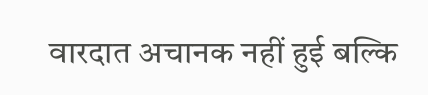वारदात अचानक नहीं हुई बल्कि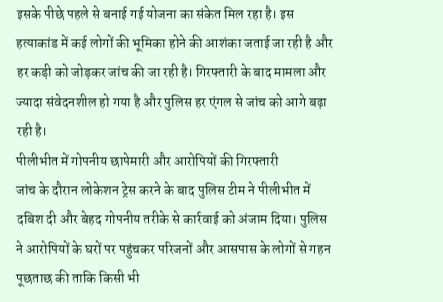इसके पीछे पहले से बनाई गई योजना का संकेत मिल रहा है। इस हत्याकांड में कई लोगों की भूमिका होने की आशंका जताई जा रही है और हर कड़ी को जोड़कर जांच की जा रही है। गिरफ्तारी के बाद मामला और ज्यादा संवेदनशील हो गया है और पुलिस हर एंगल से जांच को आगे बढ़ा रही है।
पीलीभीत में गोपनीय छापेमारी और आरोपियों की गिरफ्तारी
जांच के दौरान लोकेशन ट्रेस करने के बाद पुलिस टीम ने पीलीभीत में दबिश दी और बेहद गोपनीय तरीके से कार्रवाई को अंजाम दिया। पुलिस ने आरोपियों के घरों पर पहुंचकर परिजनों और आसपास के लोगों से गहन पूछताछ की ताकि किसी भी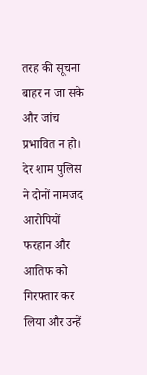तरह की सूचना बाहर न जा सके और जांच प्रभावित न हो। देर शाम पुलिस ने दोनों नामजद आरोपियों फरहान और आतिफ को गिरफ्तार कर लिया और उन्हें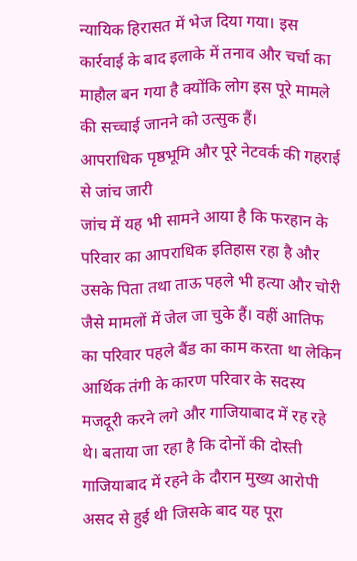न्यायिक हिरासत में भेज दिया गया। इस कार्रवाई के बाद इलाके में तनाव और चर्चा का माहौल बन गया है क्योंकि लोग इस पूरे मामले की सच्चाई जानने को उत्सुक हैं।
आपराधिक पृष्ठभूमि और पूरे नेटवर्क की गहराई से जांच जारी
जांच में यह भी सामने आया है कि फरहान के परिवार का आपराधिक इतिहास रहा है और उसके पिता तथा ताऊ पहले भी हत्या और चोरी जैसे मामलों में जेल जा चुके हैं। वहीं आतिफ का परिवार पहले बैंड का काम करता था लेकिन आर्थिक तंगी के कारण परिवार के सदस्य मजदूरी करने लगे और गाजियाबाद में रह रहे थे। बताया जा रहा है कि दोनों की दोस्ती गाजियाबाद में रहने के दौरान मुख्य आरोपी असद से हुई थी जिसके बाद यह पूरा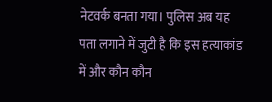नेटवर्क बनता गया। पुलिस अब यह पता लगाने में जुटी है कि इस हत्याकांड में और कौन कौन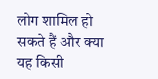लोग शामिल हो सकते हैं और क्या यह किसी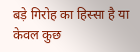बड़े गिरोह का हिस्सा है या केवल कुछ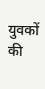युवकों की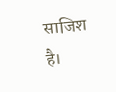साजिश है।